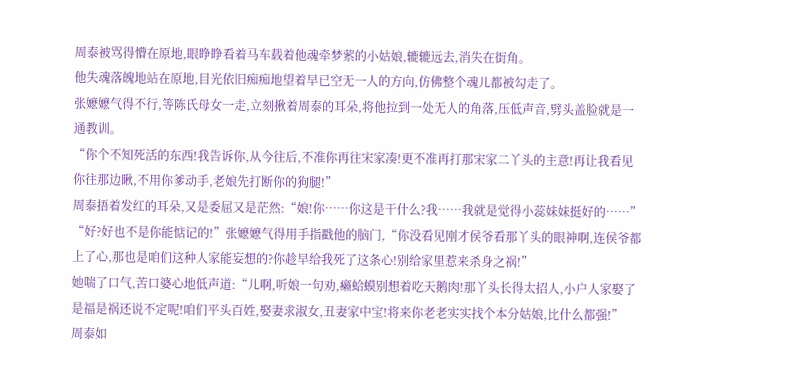周泰被骂得懵在原地,眼睁睁看着马车载着他魂牵梦萦的小姑娘,辘辘远去,消失在街角。
他失魂落魄地站在原地,目光依旧痴痴地望着早已空无一人的方向,仿佛整个魂儿都被勾走了。
张嬷嬷气得不行,等陈氏母女一走,立刻揪着周泰的耳朵,将他拉到一处无人的角落,压低声音,劈头盖脸就是一通教训。
“你个不知死活的东西!我告诉你,从今往后,不准你再往宋家凑!更不准再打那宋家二丫头的主意!再让我看见你往那边瞅,不用你爹动手,老娘先打断你的狗腿!”
周泰捂着发红的耳朵,又是委屈又是茫然:“娘!你……你这是干什么?我……我就是觉得小蕊妹妹挺好的……”
“好?好也不是你能惦记的!”张嬷嬷气得用手指戳他的脑门,“你没看见刚才侯爷看那丫头的眼神啊,连侯爷都上了心,那也是咱们这种人家能妄想的?你趁早给我死了这条心!别给家里惹来杀身之祸!”
她喘了口气,苦口婆心地低声道:“儿啊,听娘一句劝,癞蛤蟆别想着吃天鹅肉!那丫头长得太招人,小户人家娶了是福是祸还说不定呢!咱们平头百姓,娶妻求淑女,丑妻家中宝!将来你老老实实找个本分姑娘,比什么都强!”
周泰如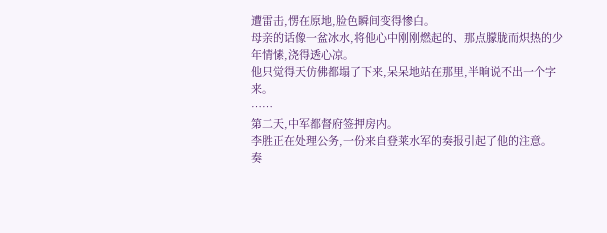遭雷击,愣在原地,脸色瞬间变得惨白。
母亲的话像一盆冰水,将他心中刚刚燃起的、那点朦胧而炽热的少年情愫,浇得透心凉。
他只觉得天仿佛都塌了下来,呆呆地站在那里,半晌说不出一个字来。
……
第二天,中军都督府签押房内。
李胜正在处理公务,一份来自登莱水军的奏报引起了他的注意。
奏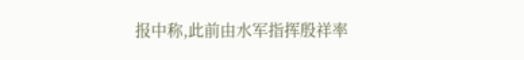报中称,此前由水军指挥殷祥率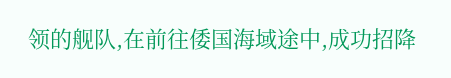领的舰队,在前往倭国海域途中,成功招降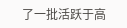了一批活跃于高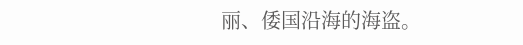丽、倭国沿海的海盗。